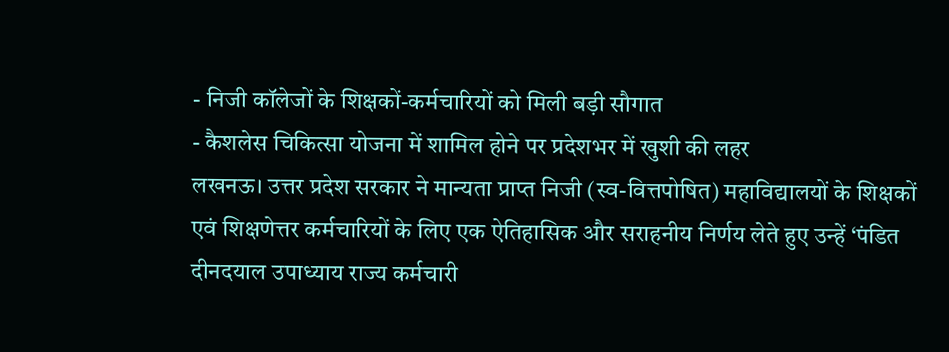- निजी कॉलेजों के शिक्षकों-कर्मचारियों को मिली बड़ी सौगात
- कैशलेस चिकित्सा योजना में शामिल होने पर प्रदेशभर में खुशी की लहर
लखनऊ। उत्तर प्रदेश सरकार ने मान्यता प्राप्त निजी (स्व-वित्तपोषित) महाविद्यालयों के शिक्षकों एवं शिक्षणेत्तर कर्मचारियों के लिए एक ऐतिहासिक और सराहनीय निर्णय लेते हुए उन्हें ‘पंडित दीनदयाल उपाध्याय राज्य कर्मचारी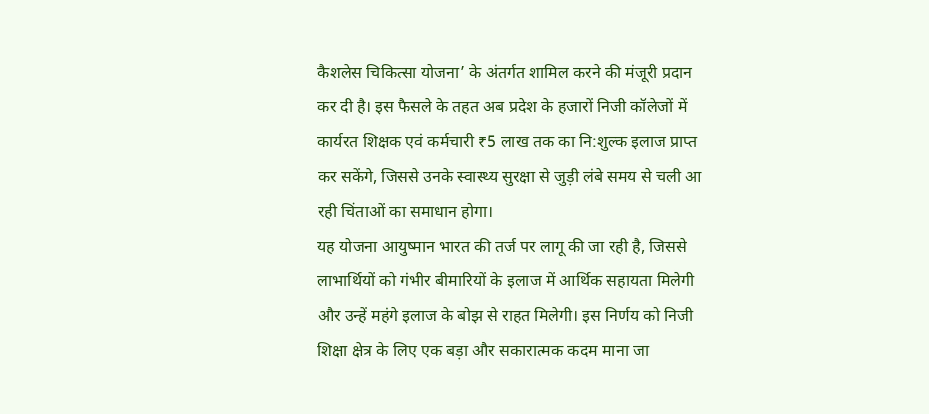कैशलेस चिकित्सा योजना’ के अंतर्गत शामिल करने की मंजूरी प्रदान कर दी है। इस फैसले के तहत अब प्रदेश के हजारों निजी कॉलेजों में कार्यरत शिक्षक एवं कर्मचारी ₹5 लाख तक का नि:शुल्क इलाज प्राप्त कर सकेंगे, जिससे उनके स्वास्थ्य सुरक्षा से जुड़ी लंबे समय से चली आ रही चिंताओं का समाधान होगा।
यह योजना आयुष्मान भारत की तर्ज पर लागू की जा रही है, जिससे लाभार्थियों को गंभीर बीमारियों के इलाज में आर्थिक सहायता मिलेगी और उन्हें महंगे इलाज के बोझ से राहत मिलेगी। इस निर्णय को निजी शिक्षा क्षेत्र के लिए एक बड़ा और सकारात्मक कदम माना जा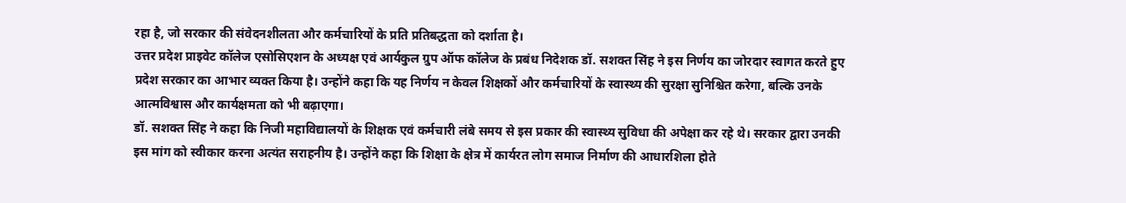रहा है, जो सरकार की संवेदनशीलता और कर्मचारियों के प्रति प्रतिबद्धता को दर्शाता है।
उत्तर प्रदेश प्राइवेट कॉलेज एसोसिएशन के अध्यक्ष एवं आर्यकुल ग्रुप ऑफ कॉलेज के प्रबंध निदेशक डॉ. सशक्त सिंह ने इस निर्णय का जोरदार स्वागत करते हुए प्रदेश सरकार का आभार व्यक्त किया है। उन्होंने कहा कि यह निर्णय न केवल शिक्षकों और कर्मचारियों के स्वास्थ्य की सुरक्षा सुनिश्चित करेगा, बल्कि उनके आत्मविश्वास और कार्यक्षमता को भी बढ़ाएगा।
डॉ. सशक्त सिंह ने कहा कि निजी महाविद्यालयों के शिक्षक एवं कर्मचारी लंबे समय से इस प्रकार की स्वास्थ्य सुविधा की अपेक्षा कर रहे थे। सरकार द्वारा उनकी इस मांग को स्वीकार करना अत्यंत सराहनीय है। उन्होंने कहा कि शिक्षा के क्षेत्र में कार्यरत लोग समाज निर्माण की आधारशिला होते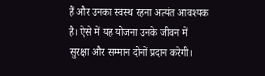हैं और उनका स्वस्थ रहना अत्यंत आवश्यक है। ऐसे में यह योजना उनके जीवन में सुरक्षा और सम्मान दोनों प्रदान करेगी।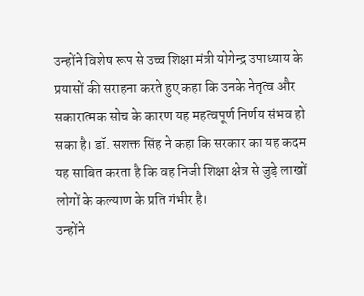उन्होंने विशेष रूप से उच्च शिक्षा मंत्री योगेन्द्र उपाध्याय के प्रयासों की सराहना करते हुए कहा कि उनके नेतृत्व और सकारात्मक सोच के कारण यह महत्वपूर्ण निर्णय संभव हो सका है। डॉ. सशक्त सिंह ने कहा कि सरकार का यह कदम यह साबित करता है कि वह निजी शिक्षा क्षेत्र से जुड़े लाखों लोगों के कल्याण के प्रति गंभीर है।
उन्होंने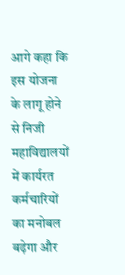आगे कहा कि इस योजना के लागू होने से निजी महाविद्यालयों में कार्यरत कर्मचारियों का मनोबल बढ़ेगा और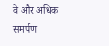वे और अधिक समर्पण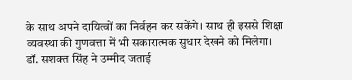के साथ अपने दायित्वों का निर्वहन कर सकेंगे। साथ ही इससे शिक्षा व्यवस्था की गुणवत्ता में भी सकारात्मक सुधार देखने को मिलेगा।
डॉ. सशक्त सिंह ने उम्मीद जताई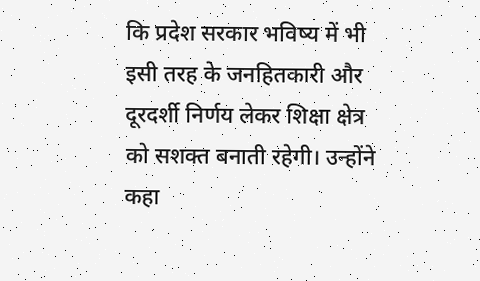कि प्रदेश सरकार भविष्य में भी इसी तरह के जनहितकारी और दूरदर्शी निर्णय लेकर शिक्षा क्षेत्र को सशक्त बनाती रहेगी। उन्होंने कहा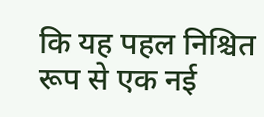कि यह पहल निश्चित रूप से एक नई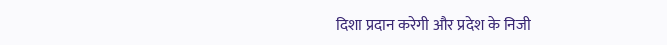दिशा प्रदान करेगी और प्रदेश के निजी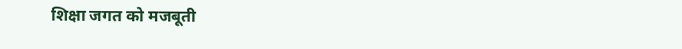शिक्षा जगत को मजबूती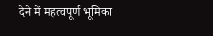देने में महत्वपूर्ण भूमिका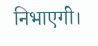निभाएगी।